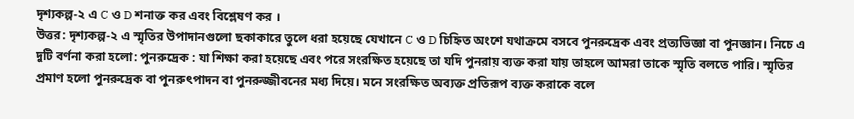দৃশ্যকল্প-২ এ C ও D শনাক্ত কর এবং বিশ্লেষণ কর ।
উত্তর: দৃশ্যকল্প-২ এ স্মৃতির উপাদানগুলো ছকাকারে তুলে ধরা হয়েছে যেখানে C ও D চিহ্নিত অংশে যথাক্রমে বসবে পুনরুদ্রেক এবং প্রত্যভিজ্ঞা বা পুনজ্ঞান। নিচে এ দুটি বর্ণনা করা হলো: পুনরুদ্রেক : যা শিক্ষা করা হয়েছে এবং পরে সংরক্ষিত হয়েছে তা যদি পুনরায় ব্যক্ত করা যায় তাহলে আমরা তাকে স্মৃতি বলতে পারি। স্মৃতির প্রমাণ হলো পুনরুদ্রেক বা পুনরুৎপাদন বা পুনরুজ্জীবনের মধ্য দিয়ে। মনে সংরক্ষিত অব্যক্ত প্রতিরূপ ব্যক্ত করাকে বলে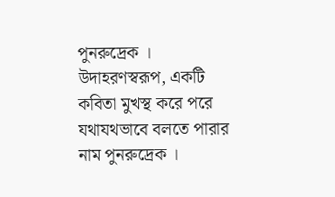পুনরুদ্রেক । উদাহরণস্বরূপ, একটি কবিতা মুখস্থ করে পরে যথাযথভাবে বলতে পারার নাম পুনরুদ্রেক ।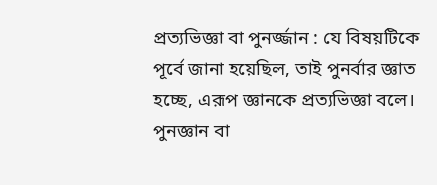প্রত্যভিজ্ঞা বা পুনর্জ্জান : যে বিষয়টিকে পূর্বে জানা হয়েছিল, তাই পুনর্বার জ্ঞাত হচ্ছে, এরূপ জ্ঞানকে প্রত্যভিজ্ঞা বলে। পুনজ্ঞান বা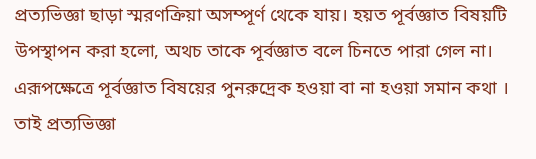প্রত্যভিজ্ঞা ছাড়া স্মরণক্রিয়া অসম্পূর্ণ থেকে যায়। হয়ত পূর্বজ্ঞাত বিষয়টি উপস্থাপন করা হলো, অথচ তাকে পূর্বজ্ঞাত বলে চিনতে পারা গেল না। এরূপক্ষেত্রে পূর্বজ্ঞাত বিষয়ের পুনরুদ্রেক হওয়া বা না হওয়া সমান কথা । তাই প্রত্যভিজ্ঞা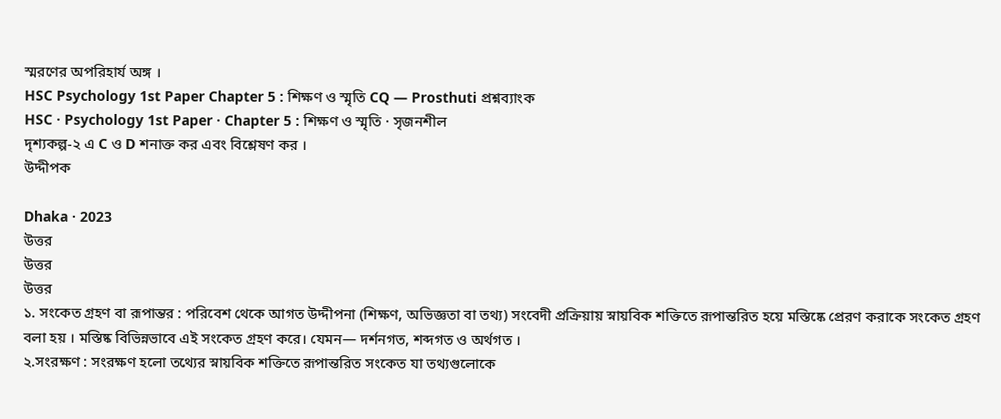স্মরণের অপরিহার্য অঙ্গ ।
HSC Psychology 1st Paper Chapter 5 : শিক্ষণ ও স্মৃতি CQ — Prosthuti প্রশ্নব্যাংক
HSC · Psychology 1st Paper · Chapter 5 : শিক্ষণ ও স্মৃতি · সৃজনশীল
দৃশ্যকল্প-২ এ C ও D শনাক্ত কর এবং বিশ্লেষণ কর ।
উদ্দীপক

Dhaka · 2023
উত্তর
উত্তর
উত্তর
১. সংকেত গ্রহণ বা রূপান্তর : পরিবেশ থেকে আগত উদ্দীপনা (শিক্ষণ, অভিজ্ঞতা বা তথ্য) সংবেদী প্রক্রিয়ায় স্নায়বিক শক্তিতে রূপান্তরিত হয়ে মস্তিষ্কে প্রেরণ করাকে সংকেত গ্রহণ বলা হয় । মস্তিষ্ক বিভিন্নভাবে এই সংকেত গ্রহণ করে। যেমন— দর্শনগত, শব্দগত ও অর্থগত ।
২.সংরক্ষণ : সংরক্ষণ হলো তথ্যের স্নায়বিক শক্তিতে রূপান্তরিত সংকেত যা তথ্যগুলোকে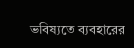ভবিষ্যতে ব্যবহারের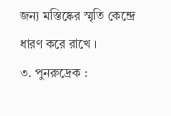জন্য মস্তিষ্কের স্মৃতি কেন্দ্রে ধারণ করে রাখে ।
৩. পুনরুদ্রেক :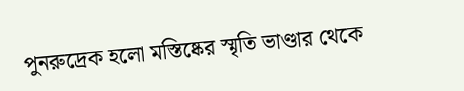পুনরুদ্রেক হলো মস্তিষ্কের স্মৃতি ভাণ্ডার থেকে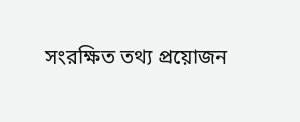সংরক্ষিত তথ্য প্রয়োজন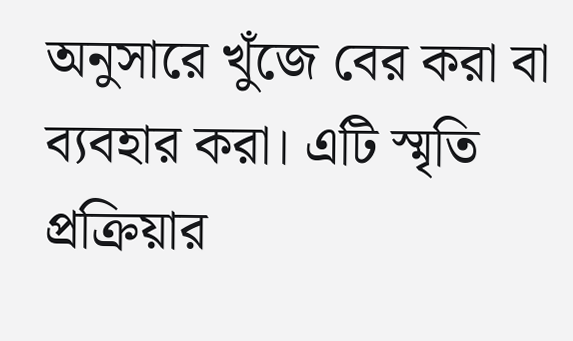অনুসারে খুঁজে বের করা বা ব্যবহার করা। এটি স্মৃতি প্রক্রিয়ার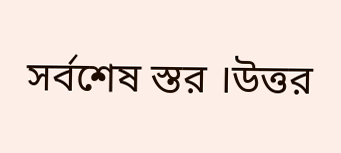সর্বশেষ স্তর ।উত্তর